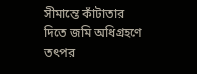সীমান্তে কাঁটাতার দিতে জমি অধিগ্রহণে তৎপর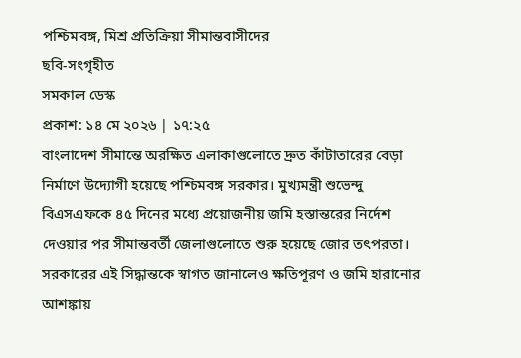পশ্চিমবঙ্গ, মিশ্র প্রতিক্রিয়া সীমান্তবাসীদের
ছবি-সংগৃহীত
সমকাল ডেস্ক
প্রকাশ: ১৪ মে ২০২৬ | ১৭:২৫
বাংলাদেশ সীমান্তে অরক্ষিত এলাকাগুলোতে দ্রুত কাঁটাতারের বেড়া নির্মাণে উদ্যোগী হয়েছে পশ্চিমবঙ্গ সরকার। মুখ্যমন্ত্রী শুভেন্দু বিএসএফকে ৪৫ দিনের মধ্যে প্রয়োজনীয় জমি হস্তান্তরের নির্দেশ দেওয়ার পর সীমান্তবর্তী জেলাগুলোতে শুরু হয়েছে জোর তৎপরতা। সরকারের এই সিদ্ধান্তকে স্বাগত জানালেও ক্ষতিপূরণ ও জমি হারানোর আশঙ্কায়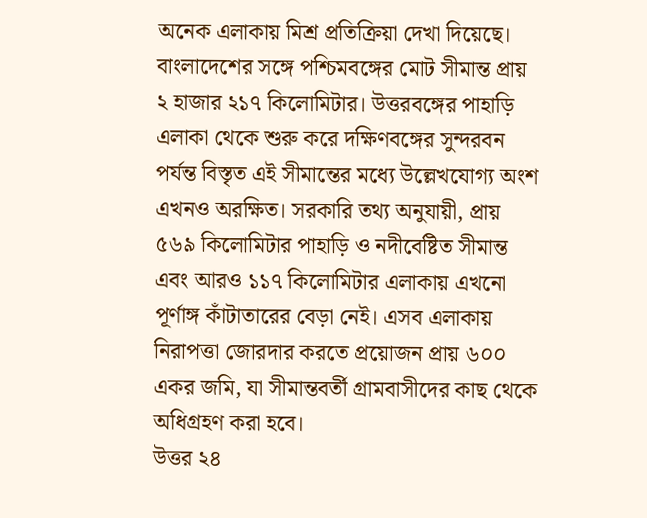অনেক এলাকায় মিশ্র প্রতিক্রিয়া দেখা দিয়েছে।
বাংলাদেশের সঙ্গে পশ্চিমবঙ্গের মোট সীমান্ত প্রায় ২ হাজার ২১৭ কিলোমিটার। উত্তরবঙ্গের পাহাড়ি এলাকা থেকে শুরু করে দক্ষিণবঙ্গের সুন্দরবন পর্যন্ত বিস্তৃত এই সীমান্তের মধ্যে উল্লেখযোগ্য অংশ এখনও অরক্ষিত। সরকারি তথ্য অনুযায়ী, প্রায় ৫৬৯ কিলোমিটার পাহাড়ি ও নদীবেষ্টিত সীমান্ত এবং আরও ১১৭ কিলোমিটার এলাকায় এখনো পূর্ণাঙ্গ কাঁটাতারের বেড়া নেই। এসব এলাকায় নিরাপত্তা জোরদার করতে প্রয়োজন প্রায় ৬০০ একর জমি, যা সীমান্তবর্তী গ্রামবাসীদের কাছ থেকে অধিগ্রহণ করা হবে।
উত্তর ২৪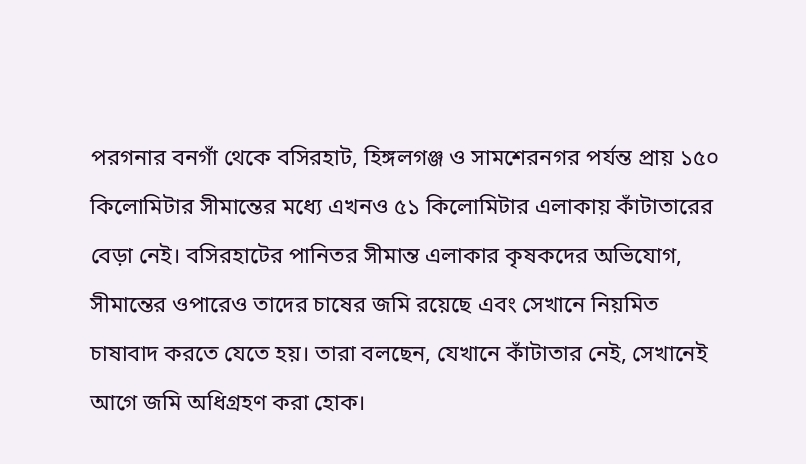পরগনার বনগাঁ থেকে বসিরহাট, হিঙ্গলগঞ্জ ও সামশেরনগর পর্যন্ত প্রায় ১৫০ কিলোমিটার সীমান্তের মধ্যে এখনও ৫১ কিলোমিটার এলাকায় কাঁটাতারের বেড়া নেই। বসিরহাটের পানিতর সীমান্ত এলাকার কৃষকদের অভিযোগ, সীমান্তের ওপারেও তাদের চাষের জমি রয়েছে এবং সেখানে নিয়মিত চাষাবাদ করতে যেতে হয়। তারা বলছেন, যেখানে কাঁটাতার নেই, সেখানেই আগে জমি অধিগ্রহণ করা হোক।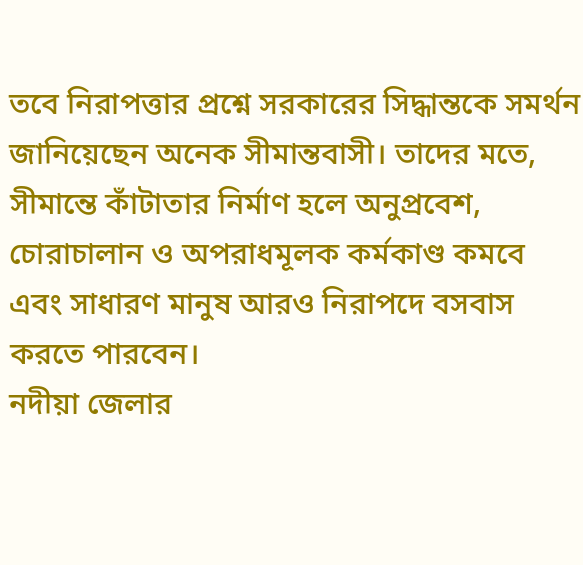তবে নিরাপত্তার প্রশ্নে সরকারের সিদ্ধান্তকে সমর্থন জানিয়েছেন অনেক সীমান্তবাসী। তাদের মতে, সীমান্তে কাঁটাতার নির্মাণ হলে অনুপ্রবেশ, চোরাচালান ও অপরাধমূলক কর্মকাণ্ড কমবে এবং সাধারণ মানুষ আরও নিরাপদে বসবাস করতে পারবেন।
নদীয়া জেলার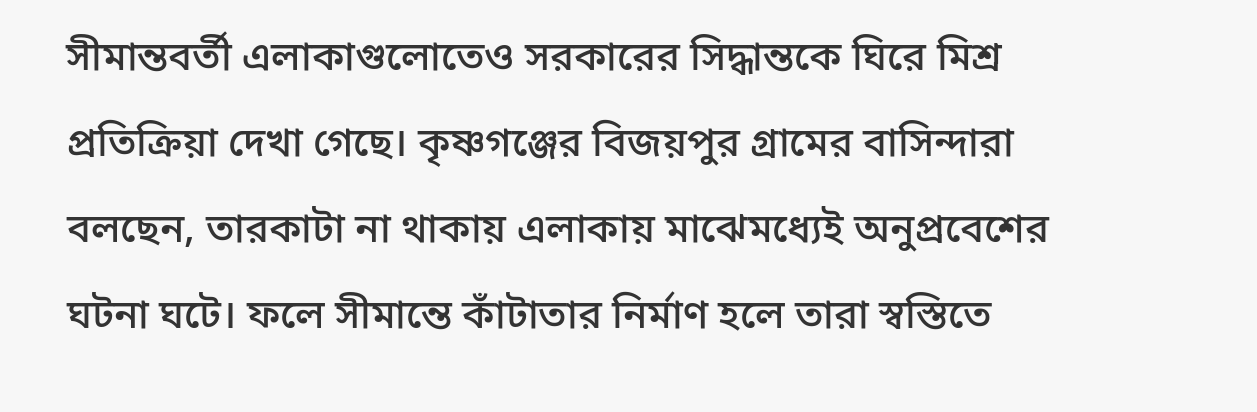সীমান্তবর্তী এলাকাগুলোতেও সরকারের সিদ্ধান্তকে ঘিরে মিশ্র প্রতিক্রিয়া দেখা গেছে। কৃষ্ণগঞ্জের বিজয়পুর গ্রামের বাসিন্দারা বলছেন, তারকাটা না থাকায় এলাকায় মাঝেমধ্যেই অনুপ্রবেশের ঘটনা ঘটে। ফলে সীমান্তে কাঁটাতার নির্মাণ হলে তারা স্বস্তিতে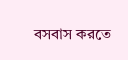বসবাস করতে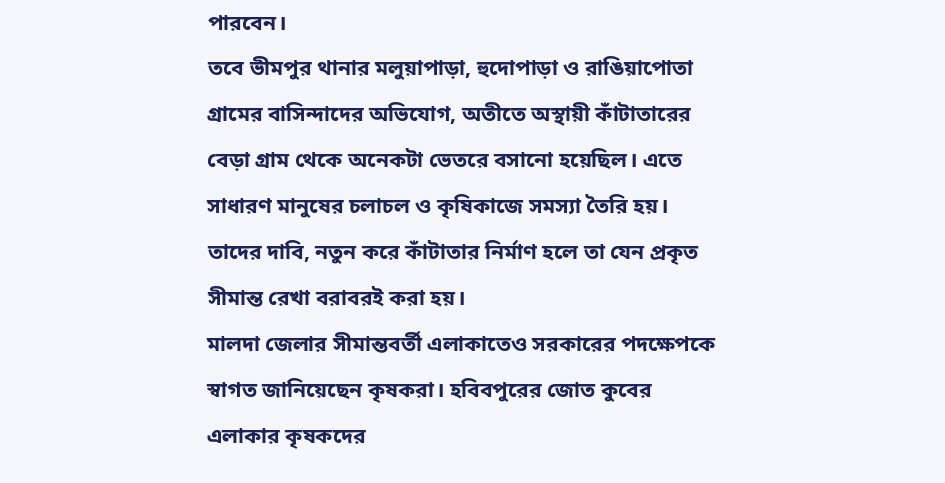পারবেন।
তবে ভীমপুর থানার মলুয়াপাড়া, হুদোপাড়া ও রাঙিয়াপোতা গ্রামের বাসিন্দাদের অভিযোগ, অতীতে অস্থায়ী কাঁটাতারের বেড়া গ্রাম থেকে অনেকটা ভেতরে বসানো হয়েছিল। এতে সাধারণ মানুষের চলাচল ও কৃষিকাজে সমস্যা তৈরি হয়। তাদের দাবি, নতুন করে কাঁটাতার নির্মাণ হলে তা যেন প্রকৃত সীমান্ত রেখা বরাবরই করা হয়।
মালদা জেলার সীমান্তবর্তী এলাকাতেও সরকারের পদক্ষেপকে স্বাগত জানিয়েছেন কৃষকরা। হবিবপুরের জোত কুবের এলাকার কৃষকদের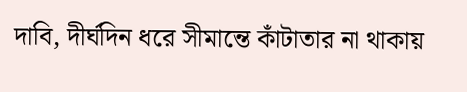দাবি, দীর্ঘদিন ধরে সীমান্তে কাঁটাতার না থাকায়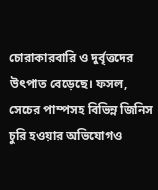চোরাকারবারি ও দুর্বৃত্তদের উৎপাত বেড়েছে। ফসল, সেচের পাম্পসহ বিভিন্ন জিনিস চুরি হওয়ার অভিযোগও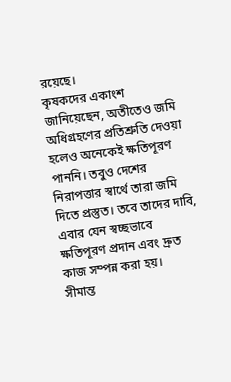রয়েছে।
কৃষকদের একাংশ জানিয়েছেন, অতীতেও জমি অধিগ্রহণের প্রতিশ্রুতি দেওয়া হলেও অনেকেই ক্ষতিপূরণ পাননি। তবুও দেশের নিরাপত্তার স্বার্থে তারা জমি দিতে প্রস্তুত। তবে তাদের দাবি, এবার যেন স্বচ্ছভাবে ক্ষতিপূরণ প্রদান এবং দ্রুত কাজ সম্পন্ন করা হয়।
সীমান্ত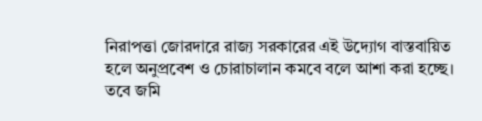নিরাপত্তা জোরদারে রাজ্য সরকারের এই উদ্যোগ বাস্তবায়িত হলে অনুপ্রবেশ ও চোরাচালান কমবে বলে আশা করা হচ্ছে। তবে জমি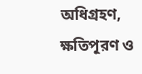অধিগ্রহণ, ক্ষতিপূরণ ও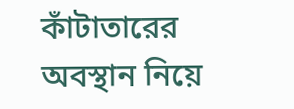কাঁটাতারের অবস্থান নিয়ে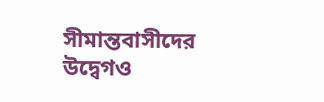সীমান্তবাসীদের উদ্বেগও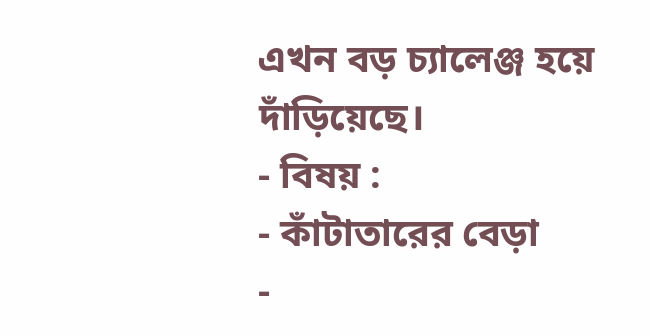এখন বড় চ্যালেঞ্জ হয়ে দাঁড়িয়েছে।
- বিষয় :
- কাঁটাতারের বেড়া
-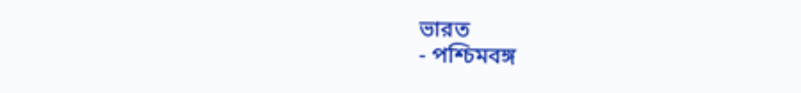ভারত
- পশ্চিমবঙ্গ